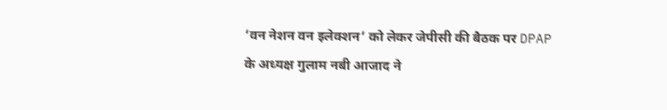‘वन नेशन वन इलेक्शन’ को लेकर जेपीसी की बैठक पर DPAP के अध्यक्ष गुलाम नबी आजाद ने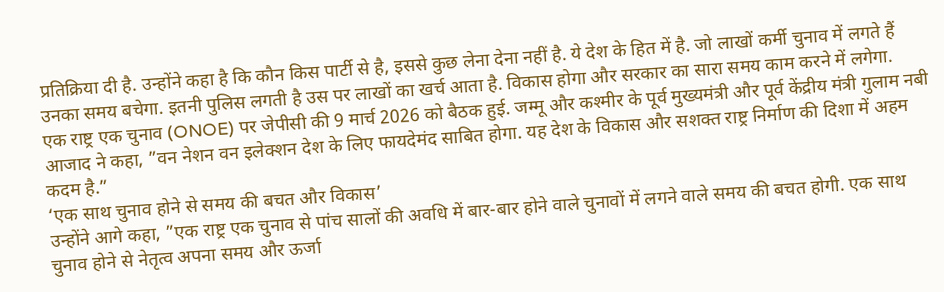प्रतिक्रिया दी है. उन्होंने कहा है कि कौन किस पार्टी से है, इससे कुछ लेना देना नहीं है. ये देश के हित में है. जो लाखों कर्मी चुनाव में लगते हैं उनका समय बचेगा. इतनी पुलिस लगती है उस पर लाखों का खर्च आता है. विकास होगा और सरकार का सारा समय काम करने में लगेगा.
एक राष्ट्र एक चुनाव (ONOE) पर जेपीसी की 9 मार्च 2026 को बैठक हुई. जम्मू और कश्मीर के पूर्व मुख्यमंत्री और पूर्व केंद्रीय मंत्री गुलाम नबी आजाद ने कहा, ”वन नेशन वन इलेक्शन देश के लिए फायदेमंद साबित होगा. यह देश के विकास और सशक्त राष्ट्र निर्माण की दिशा में अहम कदम है.”
‘एक साथ चुनाव होने से समय की बचत और विकास’
उन्होंने आगे कहा, ”एक राष्ट्र एक चुनाव से पांच सालों की अवधि में बार-बार होने वाले चुनावों में लगने वाले समय की बचत होगी. एक साथ चुनाव होने से नेतृत्व अपना समय और ऊर्जा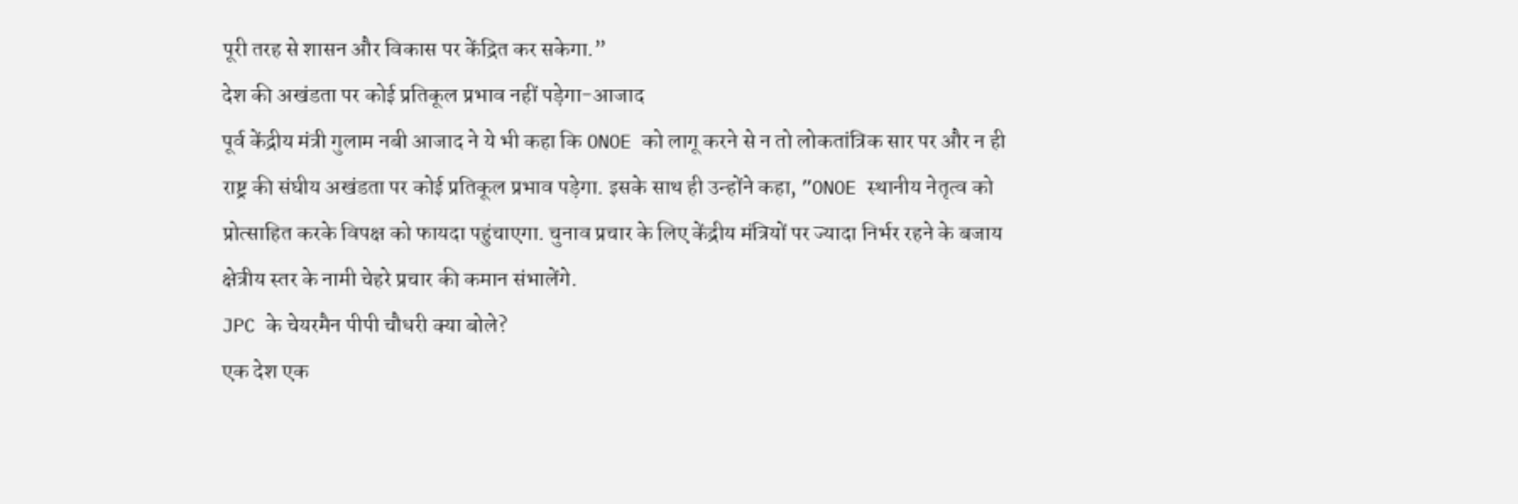पूरी तरह से शासन और विकास पर केंद्रित कर सकेगा.”
देश की अखंडता पर कोई प्रतिकूल प्रभाव नहीं पड़ेगा-आजाद
पूर्व केंद्रीय मंत्री गुलाम नबी आजाद ने ये भी कहा कि ONOE को लागू करने से न तो लोकतांत्रिक सार पर और न ही राष्ट्र की संघीय अखंडता पर कोई प्रतिकूल प्रभाव पड़ेगा. इसके साथ ही उन्होंने कहा, ”ONOE स्थानीय नेतृत्व को प्रोत्साहित करके विपक्ष को फायदा पहुंचाएगा. चुनाव प्रचार के लिए केंद्रीय मंत्रियों पर ज्यादा निर्भर रहने के बजाय क्षेत्रीय स्तर के नामी चेहरे प्रचार की कमान संभालेंगे.
JPC के चेयरमैन पीपी चौधरी क्या बोले?
एक देश एक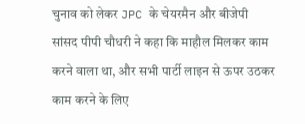चुनाव को लेकर JPC के चेयरमैन और बीजेपी सांसद पीपी चौधरी ने कहा कि माहौल मिलकर काम करने वाला था, और सभी पार्टी लाइन से ऊपर उठकर काम करने के लिए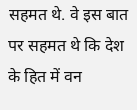सहमत थे. वे इस बात पर सहमत थे कि देश के हित में वन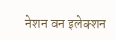नेशन वन इलेक्शन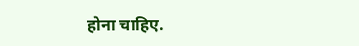होना चाहिए.